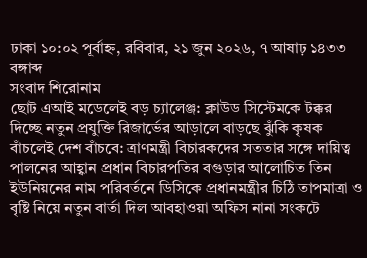ঢাকা ১০:০২ পূর্বাহ্ন, রবিবার, ২১ জুন ২০২৬, ৭ আষাঢ় ১৪৩৩ বঙ্গাব্দ
সংবাদ শিরোনাম
ছোট এআই মডেলেই বড় চ্যালেঞ্জ: ক্লাউড সিস্টেমকে টক্কর দিচ্ছে নতুন প্রযুক্তি রিজার্ভের আড়ালে বাড়ছে ঝুঁকি কৃষক বাঁচলেই দেশ বাঁচবে: ত্রাণমন্ত্রী বিচারকদের সততার সঙ্গে দায়িত্ব পালনের আহ্বান প্রধান বিচারপতির বগুড়ার আলোচিত তিন ইউনিয়নের নাম পরিবর্তনে ডিসিকে প্রধানমন্ত্রীর চিঠি তাপমাত্রা ও বৃষ্টি নিয়ে নতুন বার্তা দিল আবহাওয়া অফিস নানা সংকটে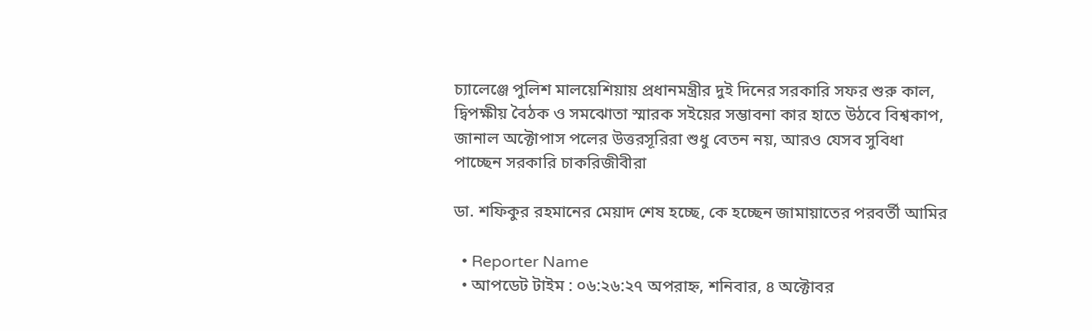চ্যালেঞ্জে পুলিশ মালয়েশিয়ায় প্রধানমন্ত্রীর দুই দিনের সরকারি সফর শুরু কাল, দ্বিপক্ষীয় বৈঠক ও সমঝোতা স্মারক সইয়ের সম্ভাবনা কার হাতে উঠবে বিশ্বকাপ, জানাল অক্টোপাস পলের উত্তরসূরিরা শুধু বেতন নয়, আরও যেসব সুবিধা পাচ্ছেন সরকারি চাকরিজীবীরা

ডা. শফিকুর রহমানের মেয়াদ শেষ হচ্ছে, কে হচ্ছেন জামায়াতের পরবর্তী আমির

  • Reporter Name
  • আপডেট টাইম : ০৬:২৬:২৭ অপরাহ্ন, শনিবার, ৪ অক্টোবর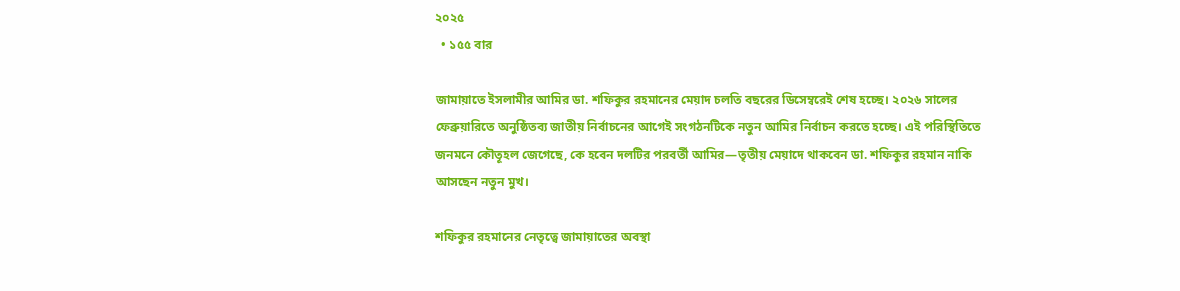২০২৫
  • ১৫৫ বার

জামায়াতে ইসলামীর আমির ডা. শফিকুর রহমানের মেয়াদ চলতি বছরের ডিসেম্বরেই শেষ হচ্ছে। ২০২৬ সালের ফেব্রুয়ারিতে অনুষ্ঠিতব্য জাতীয় নির্বাচনের আগেই সংগঠনটিকে নতুন আমির নির্বাচন করতে হচ্ছে। এই পরিস্থিতিতে জনমনে কৌতূহল জেগেছে, কে হবেন দলটির পরবর্তী আমির—তৃতীয় মেয়াদে থাকবেন ডা. শফিকুর রহমান নাকি আসছেন নতুন মুখ।

শফিকুর রহমানের নেতৃত্বে জামায়াতের অবস্থা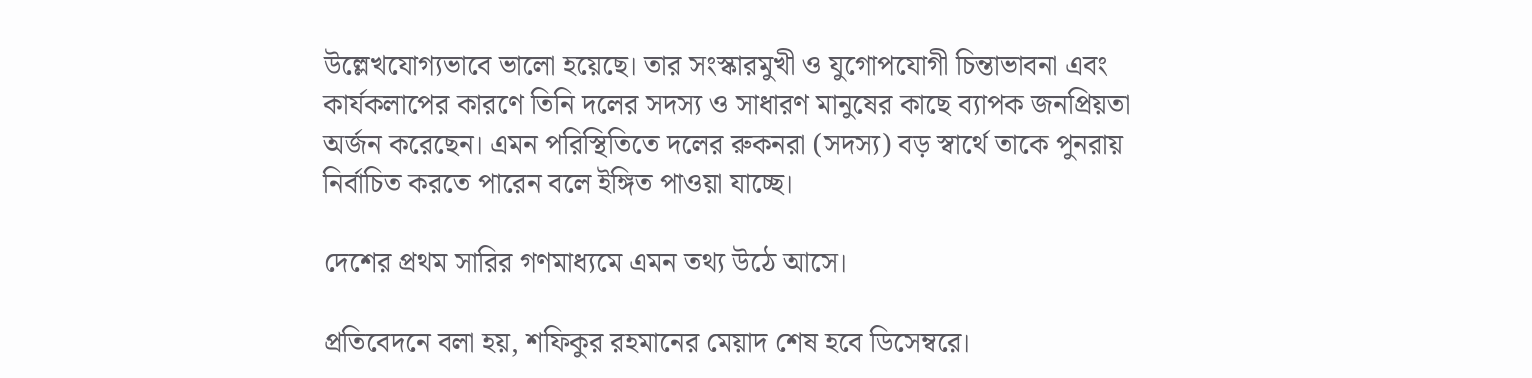উল্লেখযোগ্যভাবে ভালো হয়েছে। তার সংস্কারমুখী ও যুগোপযোগী চিন্তাভাবনা এবং কার্যকলাপের কারণে তিনি দলের সদস্য ও সাধারণ মানুষের কাছে ব্যাপক জনপ্রিয়তা অর্জন করেছেন। এমন পরিস্থিতিতে দলের রুকনরা (সদস্য) বড় স্বার্থে তাকে পুনরায় নির্বাচিত করতে পারেন বলে ইঙ্গিত পাওয়া যাচ্ছে।

দেশের প্রথম সারির গণমাধ্যমে এমন তথ্য উঠে আসে।

প্রতিবেদনে বলা হয়, শফিকুর রহমানের মেয়াদ শেষ হবে ডিসেম্বরে।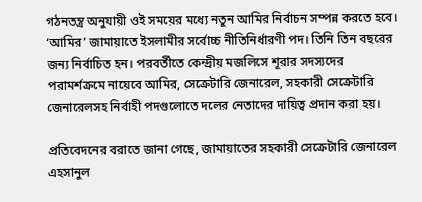গঠনতন্ত্র অনুযায়ী ওই সময়ের মধ্যে নতুন আমির নির্বাচন সম্পন্ন করতে হবে। ‘আমির’ জামায়াতে ইসলামীর সর্বোচ্চ নীতিনির্ধারণী পদ। তিনি তিন বছরের জন্য নির্বাচিত হন। পরবর্তীতে কেন্দ্রীয় মজলিসে শূরার সদস্যদের পরামর্শক্রমে নায়েবে আমির, সেক্রেটারি জেনারেল, সহকারী সেক্রেটারি জেনারেলসহ নির্বাহী পদগুলোতে দলের নেতাদের দায়িত্ব প্রদান করা হয়।

প্রতিবেদনের বরাতে জানা গেছে, জামায়াতের সহকারী সেক্রেটারি জেনারেল এহসানুল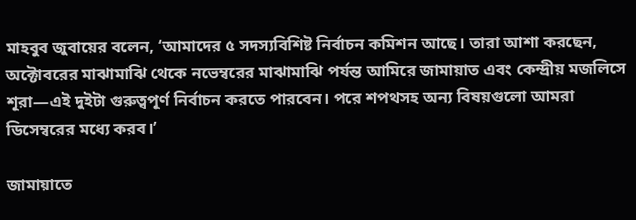মাহবুব জুবায়ের বলেন, ‘আমাদের ৫ সদস্যবিশিষ্ট নির্বাচন কমিশন আছে। তারা আশা করছেন, অক্টোবরের মাঝামাঝি থেকে নভেম্বরের মাঝামাঝি পর্যন্ত আমিরে জামায়াত এবং কেন্দ্রীয় মজলিসে শূরা—এই দুইটা গুরুত্বপূর্ণ নির্বাচন করতে পারবেন। পরে শপথসহ অন্য বিষয়গুলো আমরা ডিসেম্বরের মধ্যে করব।’

জামায়াতে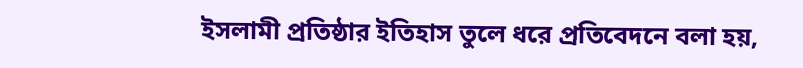ইসলামী প্রতিষ্ঠার ইতিহাস তুলে ধরে প্রতিবেদনে বলা হয়,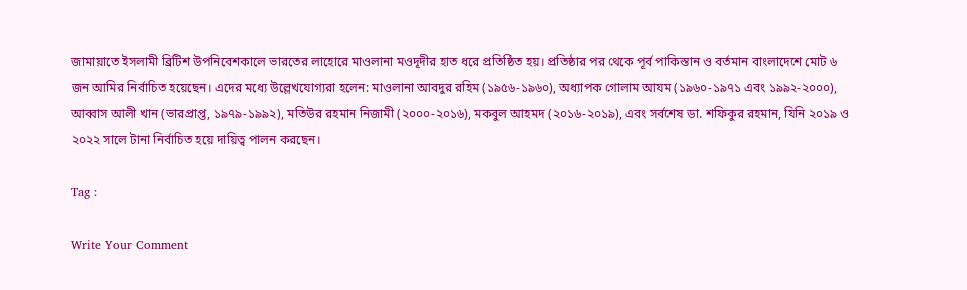জামায়াতে ইসলামী ব্রিটিশ উপনিবেশকালে ভারতের লাহোরে মাওলানা মওদূদীর হাত ধরে প্রতিষ্ঠিত হয়। প্রতিষ্ঠার পর থেকে পূর্ব পাকিস্তান ও বর্তমান বাংলাদেশে মোট ৬ জন আমির নির্বাচিত হয়েছেন। এদের মধ্যে উল্লেখযোগ্যরা হলেন: মাওলানা আবদুর রহিম (১৯৫৬-১৯৬০), অধ্যাপক গোলাম আযম (১৯৬০-১৯৭১ এবং ১৯৯২-২০০০), আব্বাস আলী খান (ভারপ্রাপ্ত, ১৯৭৯-১৯৯২), মতিউর রহমান নিজামী (২০০০-২০১৬), মকবুল আহমদ (২০১৬-২০১৯), এবং সর্বশেষ ডা. শফিকুর রহমান, যিনি ২০১৯ ও ২০২২ সালে টানা নির্বাচিত হয়ে দায়িত্ব পালন করছেন।

Tag :

Write Your Comment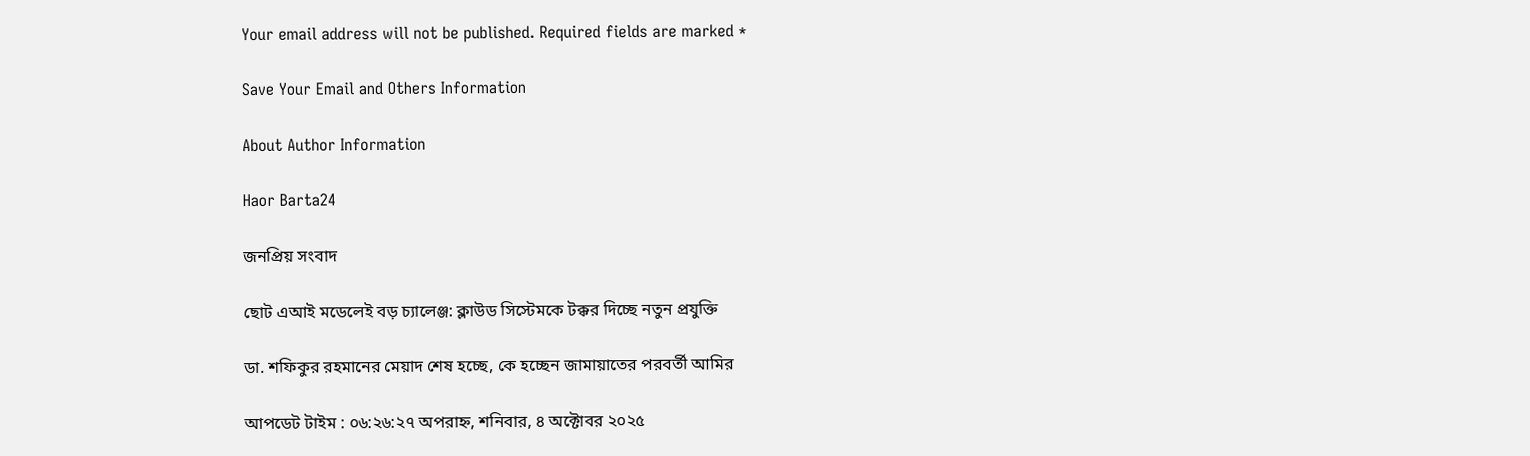Your email address will not be published. Required fields are marked *

Save Your Email and Others Information

About Author Information

Haor Barta24

জনপ্রিয় সংবাদ

ছোট এআই মডেলেই বড় চ্যালেঞ্জ: ক্লাউড সিস্টেমকে টক্কর দিচ্ছে নতুন প্রযুক্তি

ডা. শফিকুর রহমানের মেয়াদ শেষ হচ্ছে, কে হচ্ছেন জামায়াতের পরবর্তী আমির

আপডেট টাইম : ০৬:২৬:২৭ অপরাহ্ন, শনিবার, ৪ অক্টোবর ২০২৫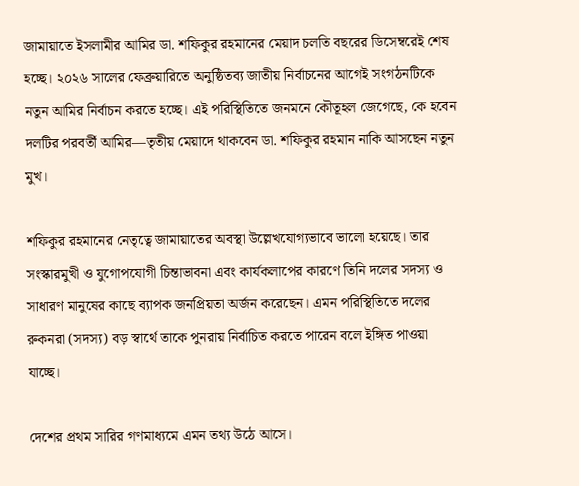জামায়াতে ইসলামীর আমির ডা. শফিকুর রহমানের মেয়াদ চলতি বছরের ডিসেম্বরেই শেষ হচ্ছে। ২০২৬ সালের ফেব্রুয়ারিতে অনুষ্ঠিতব্য জাতীয় নির্বাচনের আগেই সংগঠনটিকে নতুন আমির নির্বাচন করতে হচ্ছে। এই পরিস্থিতিতে জনমনে কৌতূহল জেগেছে, কে হবেন দলটির পরবর্তী আমির—তৃতীয় মেয়াদে থাকবেন ডা. শফিকুর রহমান নাকি আসছেন নতুন মুখ।

শফিকুর রহমানের নেতৃত্বে জামায়াতের অবস্থা উল্লেখযোগ্যভাবে ভালো হয়েছে। তার সংস্কারমুখী ও যুগোপযোগী চিন্তাভাবনা এবং কার্যকলাপের কারণে তিনি দলের সদস্য ও সাধারণ মানুষের কাছে ব্যাপক জনপ্রিয়তা অর্জন করেছেন। এমন পরিস্থিতিতে দলের রুকনরা (সদস্য) বড় স্বার্থে তাকে পুনরায় নির্বাচিত করতে পারেন বলে ইঙ্গিত পাওয়া যাচ্ছে।

দেশের প্রথম সারির গণমাধ্যমে এমন তথ্য উঠে আসে।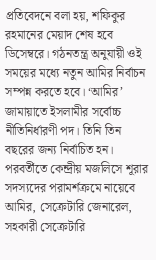প্রতিবেদনে বলা হয়, শফিকুর রহমানের মেয়াদ শেষ হবে ডিসেম্বরে। গঠনতন্ত্র অনুযায়ী ওই সময়ের মধ্যে নতুন আমির নির্বাচন সম্পন্ন করতে হবে। ‘আমির’ জামায়াতে ইসলামীর সর্বোচ্চ নীতিনির্ধারণী পদ। তিনি তিন বছরের জন্য নির্বাচিত হন। পরবর্তীতে কেন্দ্রীয় মজলিসে শূরার সদস্যদের পরামর্শক্রমে নায়েবে আমির, সেক্রেটারি জেনারেল, সহকারী সেক্রেটারি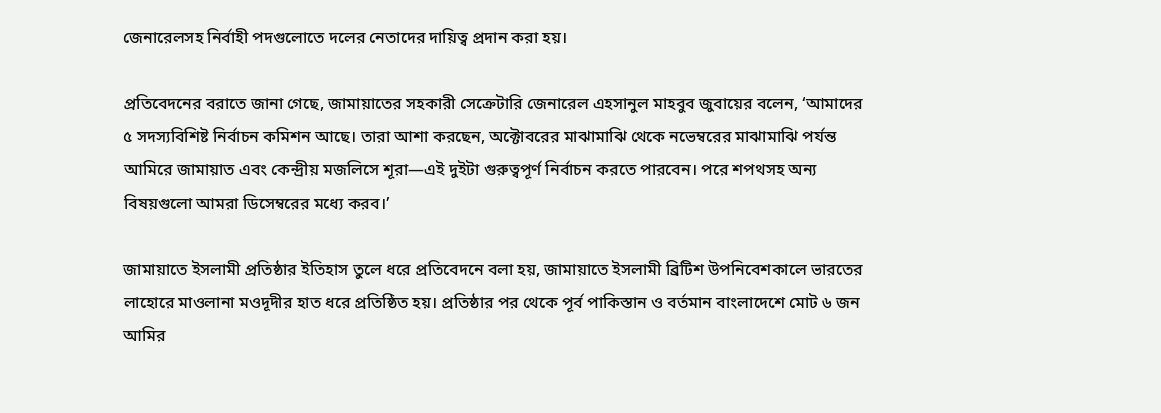জেনারেলসহ নির্বাহী পদগুলোতে দলের নেতাদের দায়িত্ব প্রদান করা হয়।

প্রতিবেদনের বরাতে জানা গেছে, জামায়াতের সহকারী সেক্রেটারি জেনারেল এহসানুল মাহবুব জুবায়ের বলেন, ‘আমাদের ৫ সদস্যবিশিষ্ট নির্বাচন কমিশন আছে। তারা আশা করছেন, অক্টোবরের মাঝামাঝি থেকে নভেম্বরের মাঝামাঝি পর্যন্ত আমিরে জামায়াত এবং কেন্দ্রীয় মজলিসে শূরা—এই দুইটা গুরুত্বপূর্ণ নির্বাচন করতে পারবেন। পরে শপথসহ অন্য বিষয়গুলো আমরা ডিসেম্বরের মধ্যে করব।’

জামায়াতে ইসলামী প্রতিষ্ঠার ইতিহাস তুলে ধরে প্রতিবেদনে বলা হয়, জামায়াতে ইসলামী ব্রিটিশ উপনিবেশকালে ভারতের লাহোরে মাওলানা মওদূদীর হাত ধরে প্রতিষ্ঠিত হয়। প্রতিষ্ঠার পর থেকে পূর্ব পাকিস্তান ও বর্তমান বাংলাদেশে মোট ৬ জন আমির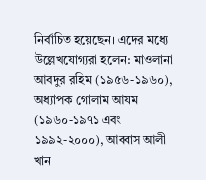নির্বাচিত হয়েছেন। এদের মধ্যে উল্লেখযোগ্যরা হলেন: মাওলানা আবদুর রহিম (১৯৫৬-১৯৬০), অধ্যাপক গোলাম আযম (১৯৬০-১৯৭১ এবং ১৯৯২-২০০০), আব্বাস আলী খান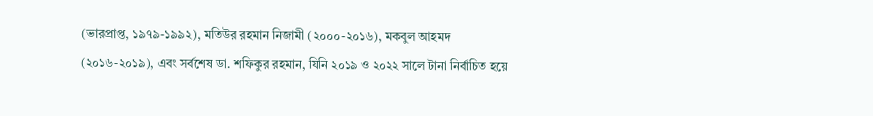(ভারপ্রাপ্ত, ১৯৭৯-১৯৯২), মতিউর রহমান নিজামী (২০০০-২০১৬), মকবুল আহমদ (২০১৬-২০১৯), এবং সর্বশেষ ডা. শফিকুর রহমান, যিনি ২০১৯ ও ২০২২ সালে টানা নির্বাচিত হয়ে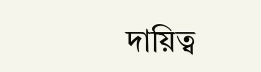দায়িত্ব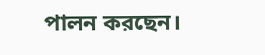পালন করছেন।